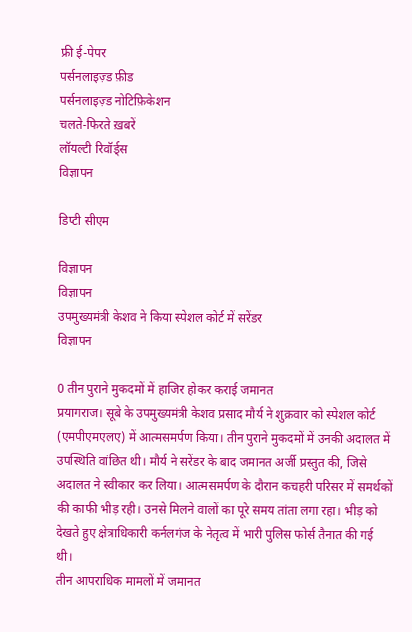फ्री ई-पेपर
पर्सनलाइज़्ड फ़ीड
पर्सनलाइज़्ड नोटिफ़िकेशन
चलते-फिरते ख़बरें
लॉयल्टी रिवॉर्ड्स
विज्ञापन

डिप्टी सीएम

विज्ञापन
विज्ञापन
उपमुख्यमंत्री केशव ने किया स्पेशल कोर्ट में सरेंडर
विज्ञापन

0 तीन पुराने मुकदमों में हाजिर होकर कराई जमानत
प्रयागराज। सूबे के उपमुख्यमंत्री केशव प्रसाद मौर्य ने शुक्रवार को स्पेशल कोर्ट (एमपीएमएलए) में आत्मसमर्पण किया। तीन पुराने मुकदमों में उनकी अदालत में उपस्थिति वांछित थी। मौर्य ने सरेंडर के बाद जमानत अर्जी प्रस्तुत की, जिसे अदालत ने स्वीकार कर लिया। आत्मसमर्पण के दौरान कचहरी परिसर में समर्थकों की काफी भीड़ रही। उनसे मिलने वालों का पूरे समय तांता लगा रहा। भीड़ को देखते हुए क्षेत्राधिकारी कर्नलगंज के नेतृत्व में भारी पुलिस फोर्स तैनात की गई थी।
तीन आपराधिक मामलों में जमानत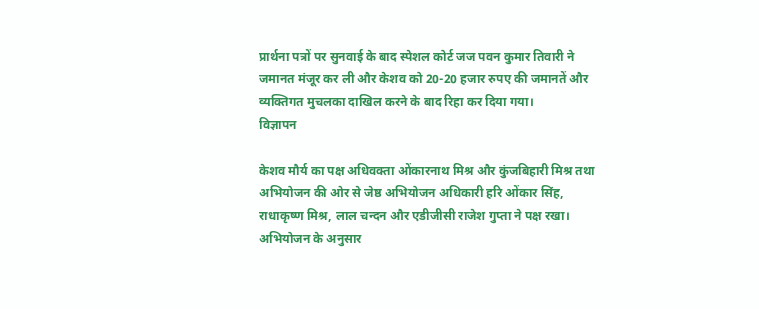प्रार्थना पत्रों पर सुनवाई के बाद स्पेशल कोर्ट जज पवन कुमार तिवारी ने जमानत मंजूर कर ली और केशव को 20-20 हजार रुपए की जमानतें और व्यक्तिगत मुचलका दाखिल करने के बाद रिहा कर दिया गया।
विज्ञापन

केशव मौर्य का पक्ष अधिवक्ता ओंकारनाथ मिश्र और कुंजबिहारी मिश्र तथा अभियोजन की ओर से जेष्ठ अभियोजन अधिकारी हरि ओंकार सिंह, राधाकृष्ण मिश्र, लाल चन्दन और एडीजीसी राजेश गुप्ता ने पक्ष रखा। अभियोजन के अनुसार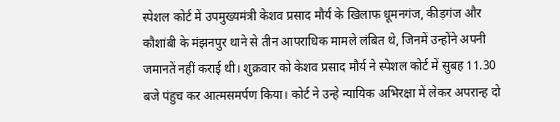स्पेशल कोर्ट में उपमुख्यमंत्री केशव प्रसाद मौर्य के खिलाफ धूमनगंज, कीड़गंज और कौशांबी के मंझनपुर थाने से तीन आपराधिक मामले लंबित थे, जिनमें उन्होंने अपनी जमानतें नहीं कराई थी। शुक्रवार को केशव प्रसाद मौर्य ने स्पेशल कोर्ट में सुबह 11.30 बजे पंहुच कर आत्मसमर्पण किया। कोर्ट ने उन्हे न्यायिक अभिरक्षा में लेकर अपरान्ह दो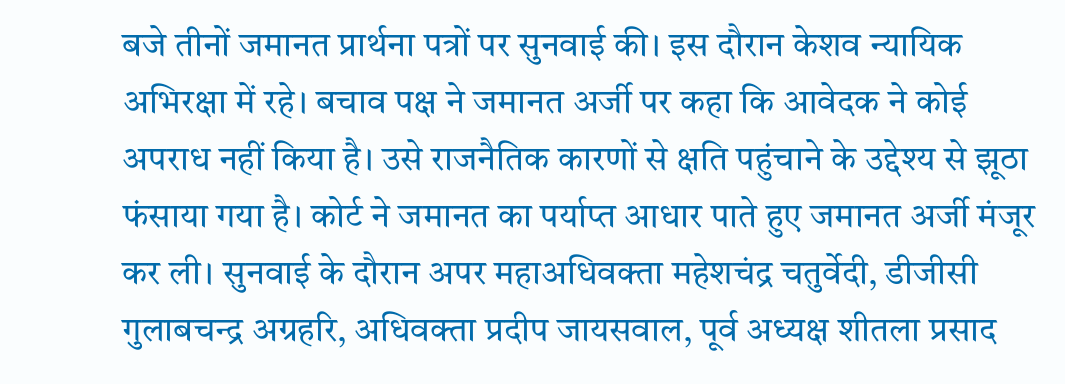बजे तीनों जमानत प्रार्थना पत्रों पर सुनवाई की। इस दौरान केशव न्यायिक अभिरक्षा में रहे। बचाव पक्ष ने जमानत अर्जी पर कहा कि आवेदक ने कोई अपराध नहीं किया है। उसे राजनैतिक कारणों से क्षति पहुंचाने के उद्देश्य से झूठा फंसाया गया है। कोर्ट ने जमानत का पर्याप्त आधार पाते हुए जमानत अर्जी मंजूर कर ली। सुनवाई के दौरान अपर महाअधिवक्ता महेशचंद्र चतुर्वेदी, डीजीसी गुलाबचन्द्र अग्रहरि, अधिवक्ता प्रदीप जायसवाल, पूर्व अध्यक्ष शीतला प्रसाद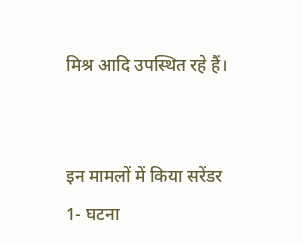मिश्र आदि उपस्थित रहे हैं।


इन मामलों में किया सरेंडर
1- घटना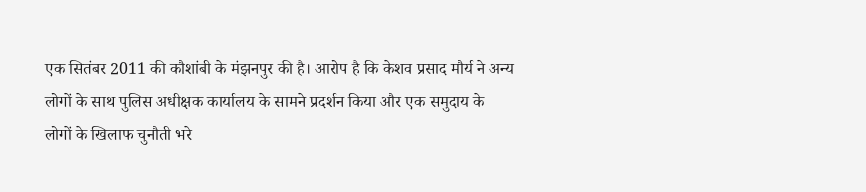एक सितंबर 2011 की कौशांबी के मंझनपुर की है। आरोप है कि केशव प्रसाद मौर्य ने अन्य लोगों के साथ पुलिस अधीक्षक कार्यालय के सामने प्रदर्शन किया और एक समुदाय के लोगों के खिलाफ चुनौती भरे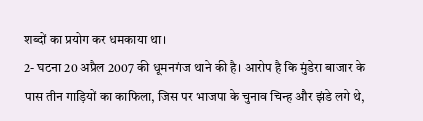शब्दों का प्रयोग कर धमकाया था।
2- घटना 20 अप्रैल 2007 की धूमनगंज थाने की है। आरोप है कि मुंडेरा बाजार के पास तीन गाड़ियों का काफिला, जिस पर भाजपा के चुनाव चिन्ह और झंडे लगे थे,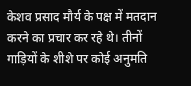केशव प्रसाद मौर्य के पक्ष में मतदान करने का प्रचार कर रहे थे। तीनों गाड़ियों के शीशे पर कोई अनुमति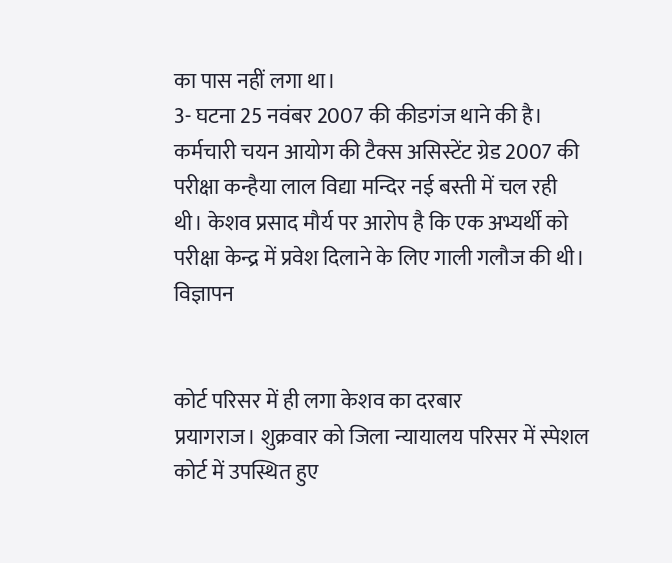का पास नहीं लगा था।
3- घटना 25 नवंबर 2007 की कीडगंज थाने की है। कर्मचारी चयन आयोग की टैक्स असिस्टेंट ग्रेड 2007 की परीक्षा कन्हैया लाल विद्या मन्दिर नई बस्ती में चल रही थी। केशव प्रसाद मौर्य पर आरोप है कि एक अभ्यर्थी को परीक्षा केन्द्र में प्रवेश दिलाने के लिए गाली गलौज की थी।
विज्ञापन


कोर्ट परिसर में ही लगा केशव का दरबार
प्रयागराज। शुक्रवार को जिला न्यायालय परिसर में स्पेशल कोर्ट में उपस्थित हुए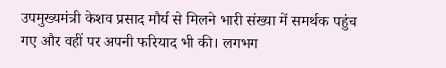उपमुख्यमंत्री केशव प्रसाद मौर्य से मिलने भारी संख्या में समर्थक पहुंच गए और वहीं पर अपनी फरियाद भी की। लगभग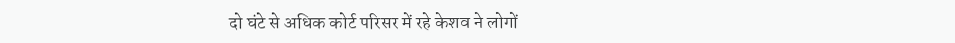दो घंटे से अधिक कोर्ट परिसर में रहे केशव ने लोगों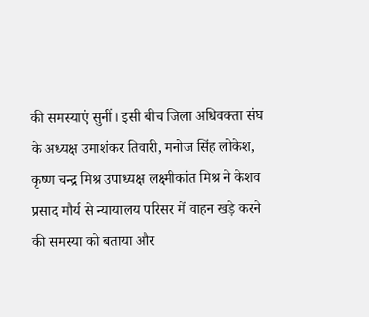की समस्याएं सुनीं। इसी बीच जिला अधिवक्ता संघ के अध्यक्ष उमाशंकर तिवारी, मनोज सिंह लोकेश, कृष्ण चन्द्र मिश्र उपाध्यक्ष लक्ष्मीकांत मिश्र ने केशव प्रसाद मौर्य से न्यायालय परिसर में वाहन खड़े करने की समस्या को बताया और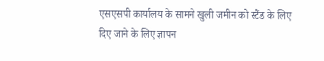एसएसपी कार्यालय के सामने खुली जमीन को स्टैंड के लिए दिए जाने के लिए ज्ञापन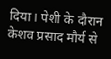दिया। पेशी के दौरान केशव प्रसाद मौर्य से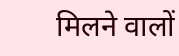मिलने वालों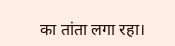का तांता लगा रहा।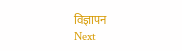विज्ञापन
Next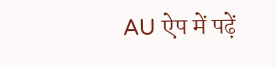AU ऐप में पढ़ें